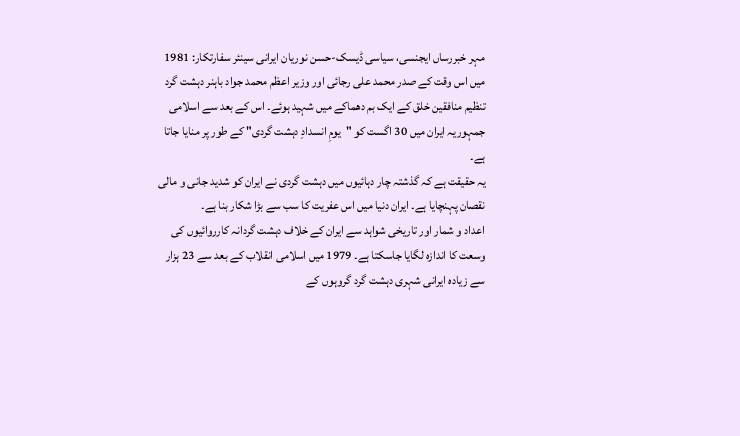مہر خبررساں ایجنسی، سیاسی ڈیسک-حسن نوریان ایرانی سینئر سفارتکار: 1981 میں اس وقت کے صدر محمد علی رجائی اور وزیر اعظم محمد جواد باہنر دہشت گرد تنظیم منافقین خلق کے ایک بم دھماکے میں شہید ہوئے۔ اس کے بعد سے اسلامی جمہوریہ ایران میں 30 اگست کو "یومِ انسدادِ دہشت گردی" کے طور پر منایا جاتا ہے۔
یہ حقیقت ہے کہ گذشتہ چار دہائیوں میں دہشت گردی نے ایران کو شدید جانی و مالی نقصان پہنچایا ہے۔ ایران دنیا میں اس عفریت کا سب سے بڑا شکار بنا ہے۔
اعداد و شمار اور تاریخی شواہد سے ایران کے خلاف دہشت گردانہ کارروائیوں کی وسعت کا اندازہ لگایا جاسکتا ہے۔ 1979 میں اسلامی انقلاب کے بعد سے 23 ہزار سے زیادہ ایرانی شہری دہشت گرد گروہوں کے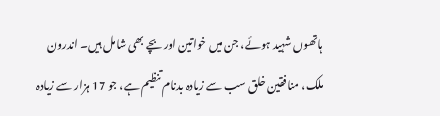ہاتھوں شہید ہوئے، جن میں خواتین اور بچے بھی شامل ہیں۔ اندرون ملک، منافقین خلق سب سے زیادہ بدنام تنظیم ہے، جو 17 ہزار سے زیادہ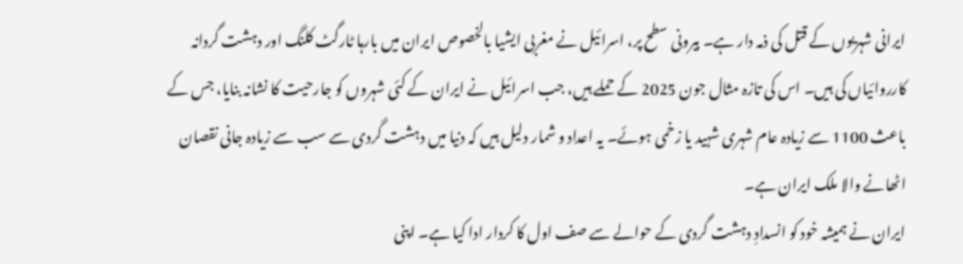ایرانی شہریوں کے قتل کی ذمہ دار ہے۔ بیرونی سطح پر، اسرائیل نے مغربی ایشیا بالخصوص ایران میں بارہا ٹارگٹ کلنگ اور دہشت گردانہ کارروائیاں کی ہیں۔ اس کی تازہ مثال جون 2025 کے حملے ہیں، جب اسرائیل نے ایران کے کئی شہروں کو جارحیت کا نشانہ بنایا، جس کے باعث 1100 سے زیادہ عام شہری شہید یا زخمی ہوئے۔ یہ اعداد و شمار دلیل ہیں کہ دنیا میں دہشت گردی سے سب سے زیادہ جانی نقصان اٹھانے والا ملک ایران ہے۔
ایران نے ہمیشہ خود کو انسدادِ دہشت گردی کے حوالے سے صف اول کا کردار ادا کیا ہے۔ اپنی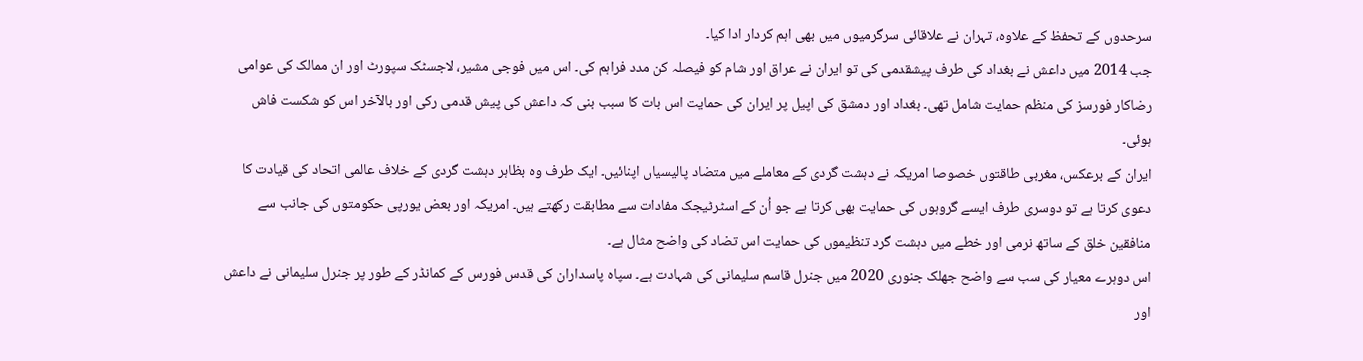سرحدوں کے تحفظ کے علاوہ، تہران نے علاقائی سرگرمیوں میں بھی اہم کردار ادا کیا۔
جب 2014 میں داعش نے بغداد کی طرف پیشقدمی کی تو ایران نے عراق اور شام کو فیصلہ کن مدد فراہم کی۔ اس میں فوجی مشیر، لاجسٹک سپورٹ اور ان ممالک کی عوامی رضاکار فورسز کی منظم حمایت شامل تھی۔ بغداد اور دمشق کی اپیل پر ایران کی حمایت اس بات کا سبب بنی کہ داعش کی پیش قدمی رکی اور بالآخر اس کو شکست فاش ہوئی۔
ایران کے برعکس، مغربی طاقتوں خصوصا امریکہ نے دہشت گردی کے معاملے میں متضاد پالیسیاں اپنائیں۔ ایک طرف وہ بظاہر دہشت گردی کے خلاف عالمی اتحاد کی قیادت کا دعوی کرتا ہے تو دوسری طرف ایسے گروہوں کی حمایت بھی کرتا ہے جو اُن کے اسٹرٹیجک مفادات سے مطابقت رکھتے ہیں۔ امریکہ اور بعض یورپی حکومتوں کی جانب سے منافقین خلق کے ساتھ نرمی اور خطے میں دہشت گرد تنظیموں کی حمایت اس تضاد کی واضح مثال ہے۔
اس دوہرے معیار کی سب سے واضح جھلک جنوری 2020 میں جنرل قاسم سلیمانی کی شہادت ہے۔ سپاہ پاسداران کی قدس فورس کے کمانڈر کے طور پر جنرل سلیمانی نے داعش اور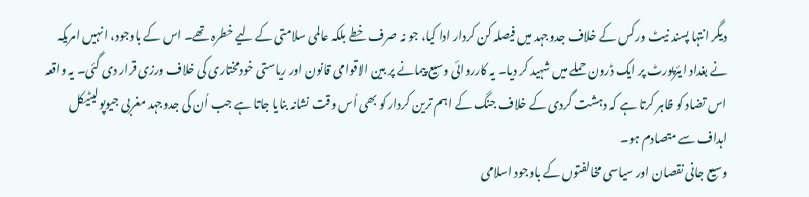دیگر انتہا پسند نیٹ ورکس کے خلاف جدوجہد میں فیصلہ کن کردار ادا کیا، جو نہ صرف خطے بلکہ عالمی سلامتی کے لیے خطرہ تھے۔ اس کے باوجود، انہیں امریکہ نے بغداد ایئرپورٹ پر ایک ڈرون حملے میں شہید کر دیا۔ یہ کارروائی وسیع پیمانے پر بین الاقوامی قانون اور ریاستی خودمختاری کی خلاف ورزی قرار دی گئی۔ یہ واقعہ اس تضاد کو ظاہر کرتا ہے کہ دہشت گردی کے خلاف جنگ کے اہم ترین کردار کو بھی اُس وقت نشانہ بنایا جاتا ہے جب اُن کی جدوجہد مغربی جیوپولیٹیکل اہداف سے متصادم ہو۔
وسیع جانی نقصان اور سیاسی مخالفتوں کے باوجود اسلامی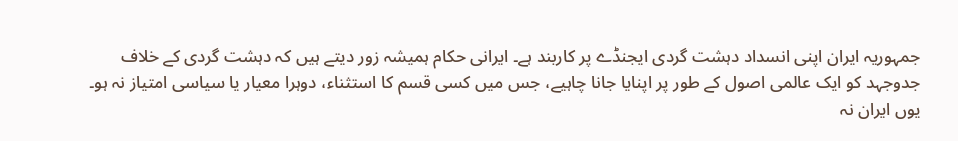جمہوریہ ایران اپنی انسداد دہشت گردی ایجنڈے پر کاربند ہے۔ ایرانی حکام ہمیشہ زور دیتے ہیں کہ دہشت گردی کے خلاف جدوجہد کو ایک عالمی اصول کے طور پر اپنایا جانا چاہیے، جس میں کسی قسم کا استثناء، دوہرا معیار یا سیاسی امتیاز نہ ہو۔ یوں ایران نہ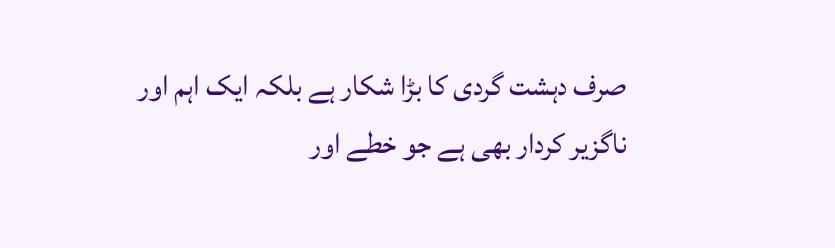صرف دہشت گردی کا بڑا شکار ہے بلکہ ایک اہم اور ناگزیر کردار بھی ہے جو خطے اور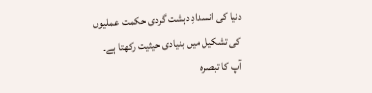دنیا کی انسدادِ دہشت گردی حکمت عملیوں کی تشکیل میں بنیادی حیثیت رکھتا ہے۔
آپ کا تبصرہ